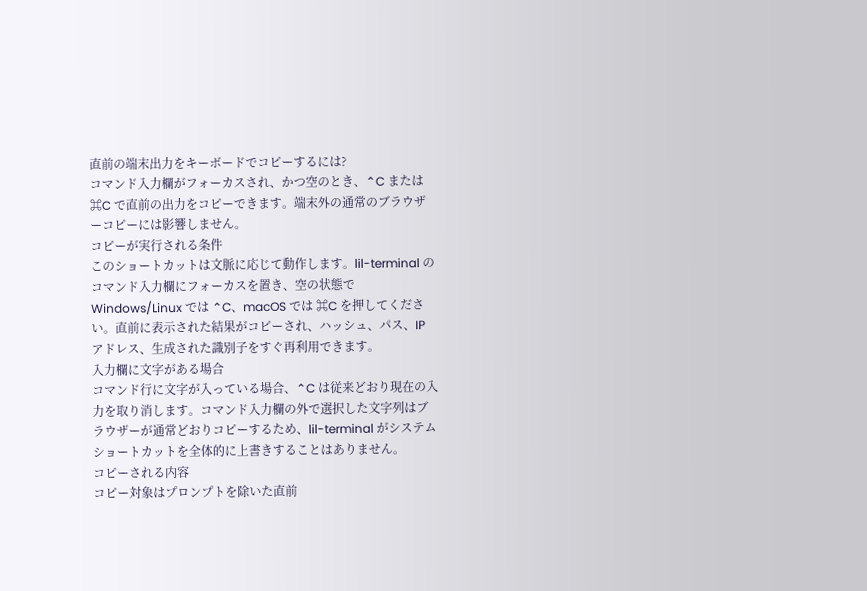直前の端末出力をキーボードでコピーするには?
コマンド入力欄がフォーカスされ、かつ空のとき、⌃C または ⌘C で直前の出力をコピーできます。端末外の通常のブラウザーコピーには影響しません。
コピーが実行される条件
このショートカットは文脈に応じて動作します。lil-terminal のコマンド入力欄にフォーカスを置き、空の状態で Windows/Linux では ⌃C、macOS では ⌘C を押してください。直前に表示された結果がコピーされ、ハッシュ、パス、IP アドレス、生成された識別子をすぐ再利用できます。
入力欄に文字がある場合
コマンド行に文字が入っている場合、⌃C は従来どおり現在の入力を取り消します。コマンド入力欄の外で選択した文字列はブラウザーが通常どおりコピーするため、lil-terminal がシステムショートカットを全体的に上書きすることはありません。
コピーされる内容
コピー対象はプロンプトを除いた直前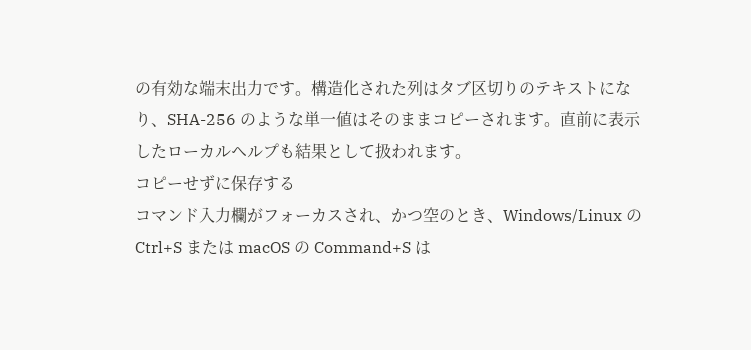の有効な端末出力です。構造化された列はタブ区切りのテキストになり、SHA-256 のような単一値はそのままコピーされます。直前に表示したローカルヘルプも結果として扱われます。
コピーせずに保存する
コマンド入力欄がフォーカスされ、かつ空のとき、Windows/Linux の Ctrl+S または macOS の Command+S は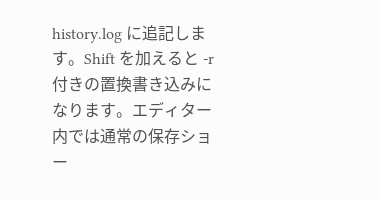history.log に追記します。Shift を加えると -r 付きの置換書き込みになります。エディター内では通常の保存ショー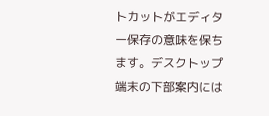トカットがエディター保存の意味を保ちます。デスクトップ端末の下部案内には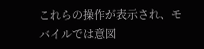これらの操作が表示され、モバイルでは意図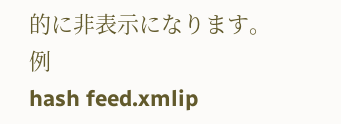的に非表示になります。
例
hash feed.xmlip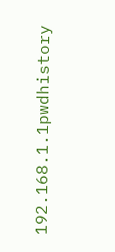192.168.1.1pwdhistory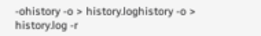-ohistory -o > history.loghistory -o > history.log -r